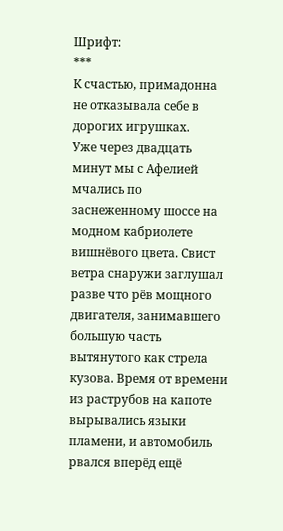Шрифт:
***
К счастью, примадонна не отказывала себе в дорогих игрушках.
Уже через двадцать минут мы с Афелией мчались по заснеженному шоссе на модном кабриолете вишнёвого цвета. Свист ветра снаружи заглушал разве что рёв мощного двигателя, занимавшего большую часть вытянутого как стрела кузова. Время от времени из раструбов на капоте вырывались языки пламени, и автомобиль рвался вперёд ещё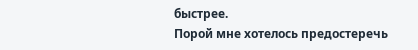быстрее.
Порой мне хотелось предостеречь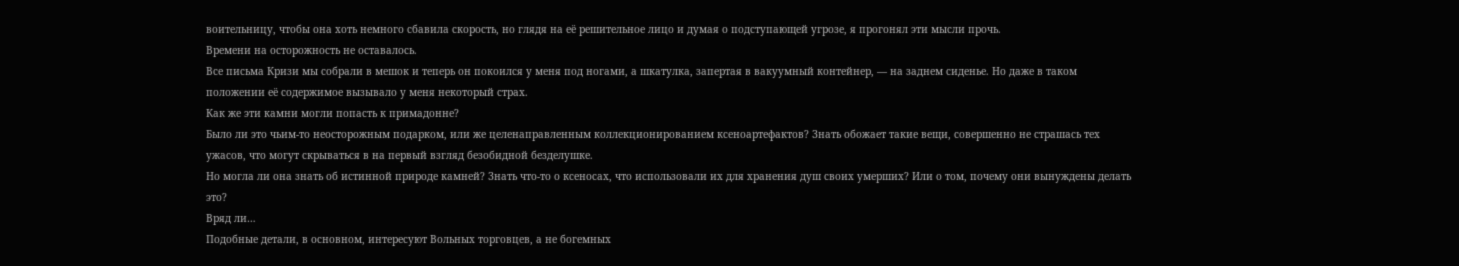воительницу, чтобы она хоть немного сбавила скорость, но глядя на её решительное лицо и думая о подступающей угрозе, я прогонял эти мысли прочь.
Времени на осторожность не оставалось.
Все письма Кризи мы собрали в мешок и теперь он покоился у меня под ногами, а шкатулка, запертая в вакуумный контейнер, — на заднем сиденье. Но даже в таком положении её содержимое вызывало у меня некоторый страх.
Как же эти камни могли попасть к примадонне?
Было ли это чьим-то неосторожным подарком, или же целенаправленным коллекционированием ксеноартефактов? Знать обожает такие вещи, совершенно не страшась тех ужасов, что могут скрываться в на первый взгляд безобидной безделушке.
Но могла ли она знать об истинной природе камней? Знать что-то о ксеносах, что использовали их для хранения душ своих умерших? Или о том, почему они вынуждены делать это?
Вряд ли…
Подобные детали, в основном, интересуют Вольных торговцев, а не богемных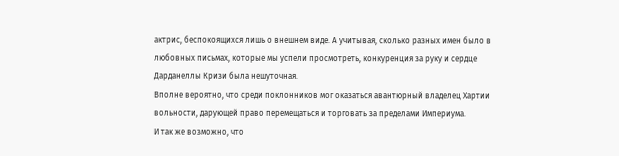актрис, беспокоящихся лишь о внешнем виде. А учитывая, сколько разных имен было в любовных письмах, которые мы успели просмотреть, конкуренция за руку и сердце Дарданеллы Кризи была нешуточная.
Вполне вероятно, что среди поклонников мог оказаться авантюрный владелец Хартии вольности, дарующей право перемещаться и торговать за пределами Империума.
И так же возможно, что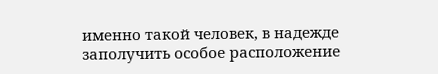именно такой человек, в надежде заполучить особое расположение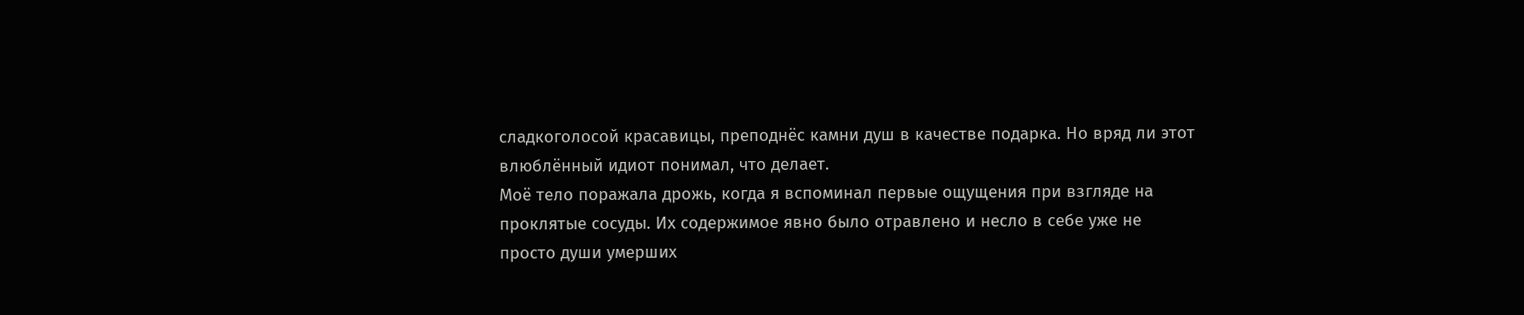сладкоголосой красавицы, преподнёс камни душ в качестве подарка. Но вряд ли этот влюблённый идиот понимал, что делает.
Моё тело поражала дрожь, когда я вспоминал первые ощущения при взгляде на проклятые сосуды. Их содержимое явно было отравлено и несло в себе уже не просто души умерших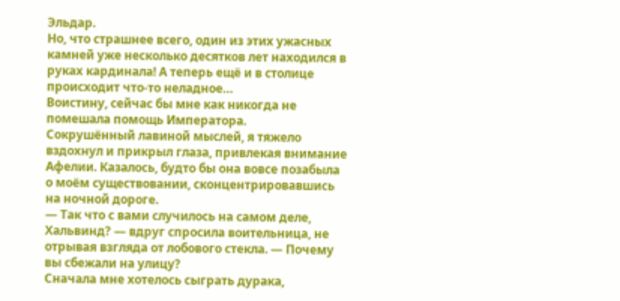Эльдар.
Но, что страшнее всего, один из этих ужасных камней уже несколько десятков лет находился в руках кардинала! А теперь ещё и в столице происходит что-то неладное…
Воистину, сейчас бы мне как никогда не помешала помощь Императора.
Сокрушённый лавиной мыслей, я тяжело вздохнул и прикрыл глаза, привлекая внимание Афелии. Казалось, будто бы она вовсе позабыла о моём существовании, сконцентрировавшись на ночной дороге.
— Так что с вами случилось на самом деле, Хальвинд? — вдруг спросила воительница, не отрывая взгляда от лобового стекла. — Почему вы сбежали на улицу?
Сначала мне хотелось сыграть дурака,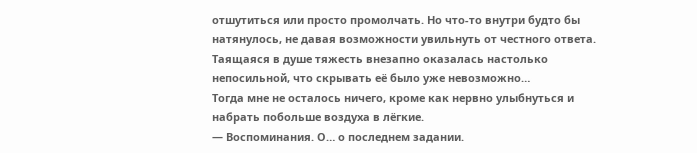отшутиться или просто промолчать. Но что-то внутри будто бы натянулось, не давая возможности увильнуть от честного ответа. Таящаяся в душе тяжесть внезапно оказалась настолько непосильной, что скрывать её было уже невозможно…
Тогда мне не осталось ничего, кроме как нервно улыбнуться и набрать побольше воздуха в лёгкие.
— Воспоминания. О… о последнем задании.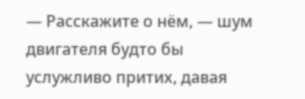— Расскажите о нём, — шум двигателя будто бы услужливо притих, давая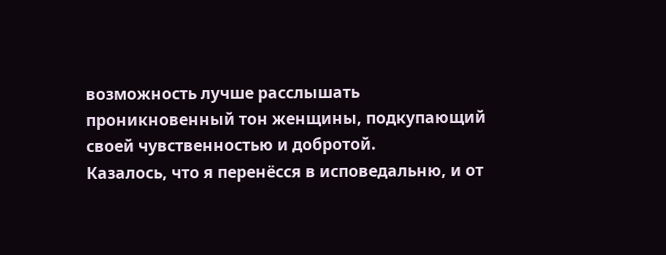возможность лучше расслышать проникновенный тон женщины, подкупающий своей чувственностью и добротой.
Казалось, что я перенёсся в исповедальню, и от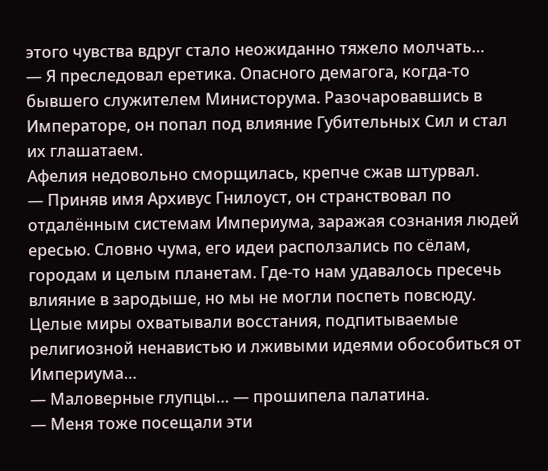этого чувства вдруг стало неожиданно тяжело молчать…
— Я преследовал еретика. Опасного демагога, когда-то бывшего служителем Министорума. Разочаровавшись в Императоре, он попал под влияние Губительных Сил и стал их глашатаем.
Афелия недовольно сморщилась, крепче сжав штурвал.
— Приняв имя Архивус Гнилоуст, он странствовал по отдалённым системам Империума, заражая сознания людей ересью. Словно чума, его идеи расползались по сёлам, городам и целым планетам. Где-то нам удавалось пресечь влияние в зародыше, но мы не могли поспеть повсюду. Целые миры охватывали восстания, подпитываемые религиозной ненавистью и лживыми идеями обособиться от Империума…
— Маловерные глупцы… — прошипела палатина.
— Меня тоже посещали эти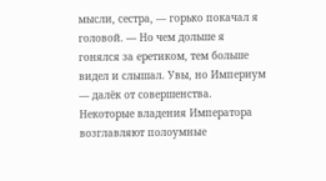мысли, сестра, — горько покачал я головой. — Но чем дольше я гонялся за еретиком, тем больше видел и слышал. Увы, но Империум — далёк от совершенства. Некоторые владения Императора возглавляют полоумные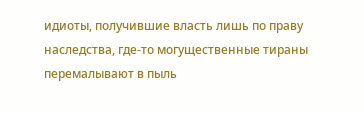идиоты, получившие власть лишь по праву наследства, где-то могущественные тираны перемалывают в пыль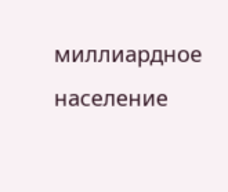миллиардное население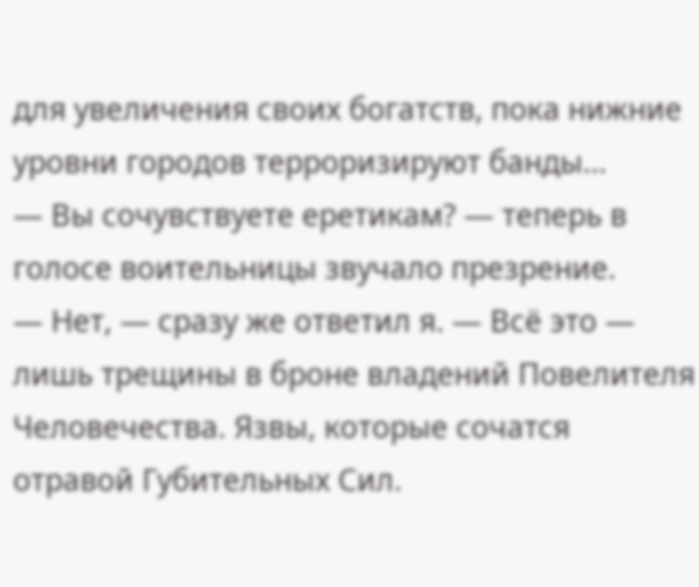для увеличения своих богатств, пока нижние уровни городов терроризируют банды…
— Вы сочувствуете еретикам? — теперь в голосе воительницы звучало презрение.
— Нет, — сразу же ответил я. — Всё это — лишь трещины в броне владений Повелителя Человечества. Язвы, которые сочатся отравой Губительных Сил.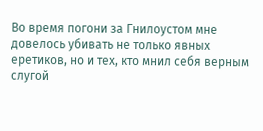Во время погони за Гнилоустом мне довелось убивать не только явных еретиков, но и тех, кто мнил себя верным слугой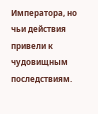Императора, но чьи действия привели к чудовищным последствиям.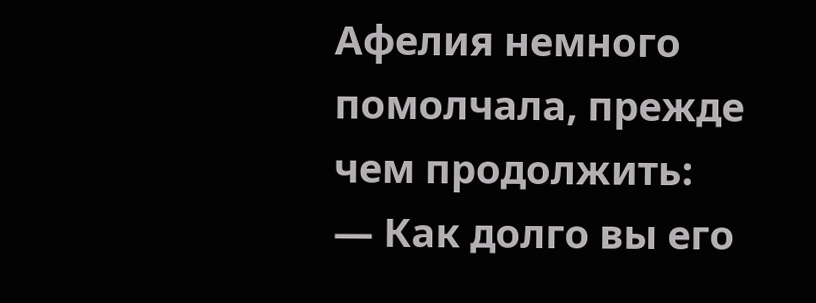Афелия немного помолчала, прежде чем продолжить:
— Как долго вы его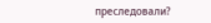преследовали?